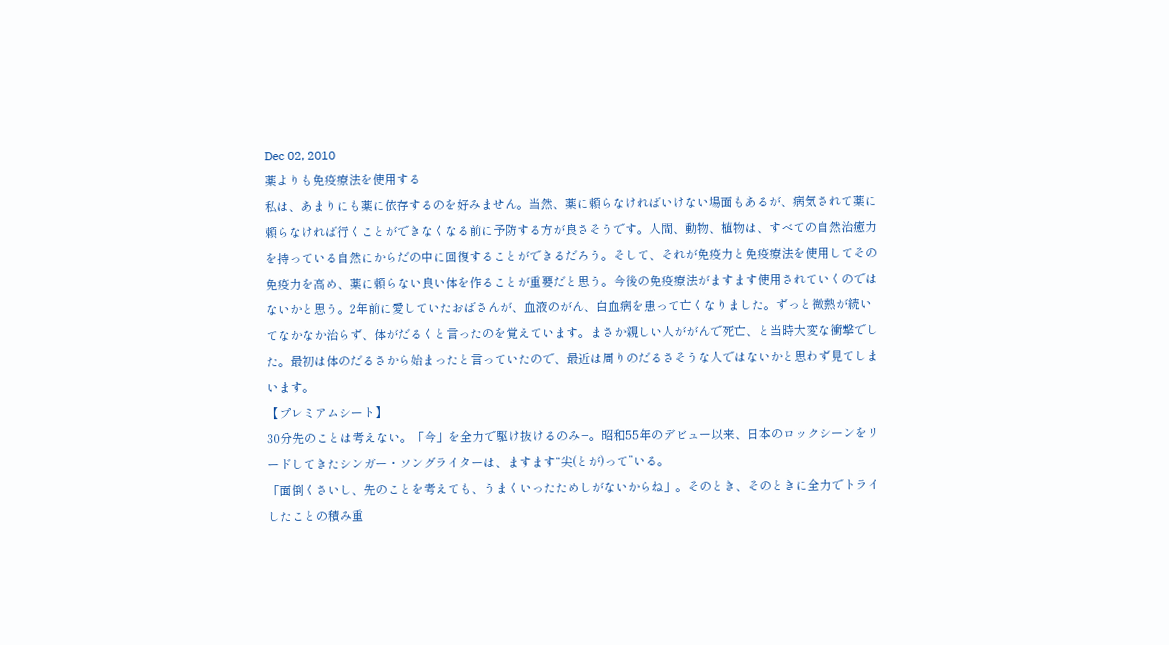Dec 02, 2010
薬よりも免疫療法を使用する
私は、あまりにも薬に依存するのを好みません。当然、薬に頼らなければいけない場面もあるが、病気されて薬に頼らなければ行くことができなくなる前に予防する方が良さそうです。人間、動物、植物は、すべての自然治癒力を持っている自然にからだの中に回復することができるだろう。そして、それが免疫力と免疫療法を使用してその免疫力を高め、薬に頼らない良い体を作ることが重要だと思う。今後の免疫療法がますます使用されていくのではないかと思う。2年前に愛していたおばさんが、血液のがん、白血病を患って亡くなりました。ずっと微熱が続いてなかなか治らず、体がだるくと言ったのを覚えています。まさか親しい人ががんで死亡、と当時大変な衝撃でした。最初は体のだるさから始まったと言っていたので、最近は周りのだるさそうな人ではないかと思わず見てしまいます。
【プレミアムシート】
30分先のことは考えない。「今」を全力で駆け抜けるのみ−。昭和55年のデビュー以来、日本のロックシーンをリードしてきたシンガー・ソングライターは、ますます“尖(とが)って”いる。
「面倒くさいし、先のことを考えても、うまくいったためしがないからね」。そのとき、そのときに全力でトライしたことの積み重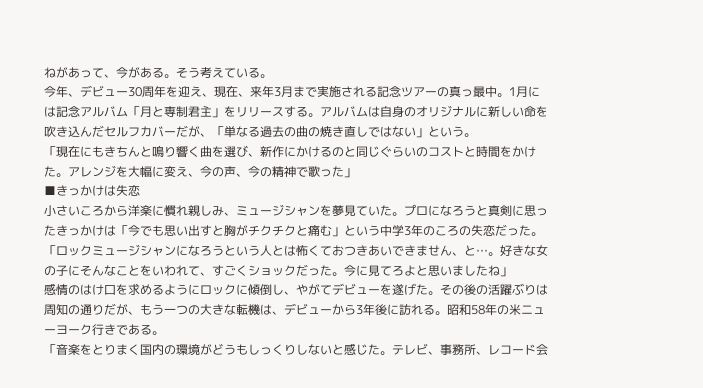ねがあって、今がある。そう考えている。
今年、デビュー30周年を迎え、現在、来年3月まで実施される記念ツアーの真っ最中。1月には記念アルバム「月と専制君主」をリリースする。アルバムは自身のオリジナルに新しい命を吹き込んだセルフカバーだが、「単なる過去の曲の焼き直しではない」という。
「現在にもきちんと鳴り響く曲を選び、新作にかけるのと同じぐらいのコストと時間をかけた。アレンジを大幅に変え、今の声、今の精神で歌った」
■きっかけは失恋
小さいころから洋楽に慣れ親しみ、ミュージシャンを夢見ていた。プロになろうと真剣に思ったきっかけは「今でも思い出すと胸がチクチクと痛む」という中学3年のころの失恋だった。
「ロックミュージシャンになろうという人とは怖くておつきあいできません、と…。好きな女の子にそんなことをいわれて、すごくショックだった。今に見てろよと思いましたね」
感情のはけ口を求めるようにロックに傾倒し、やがてデビューを遂げた。その後の活躍ぶりは周知の通りだが、もう一つの大きな転機は、デビューから3年後に訪れる。昭和58年の米ニューヨーク行きである。
「音楽をとりまく国内の環境がどうもしっくりしないと感じた。テレビ、事務所、レコード会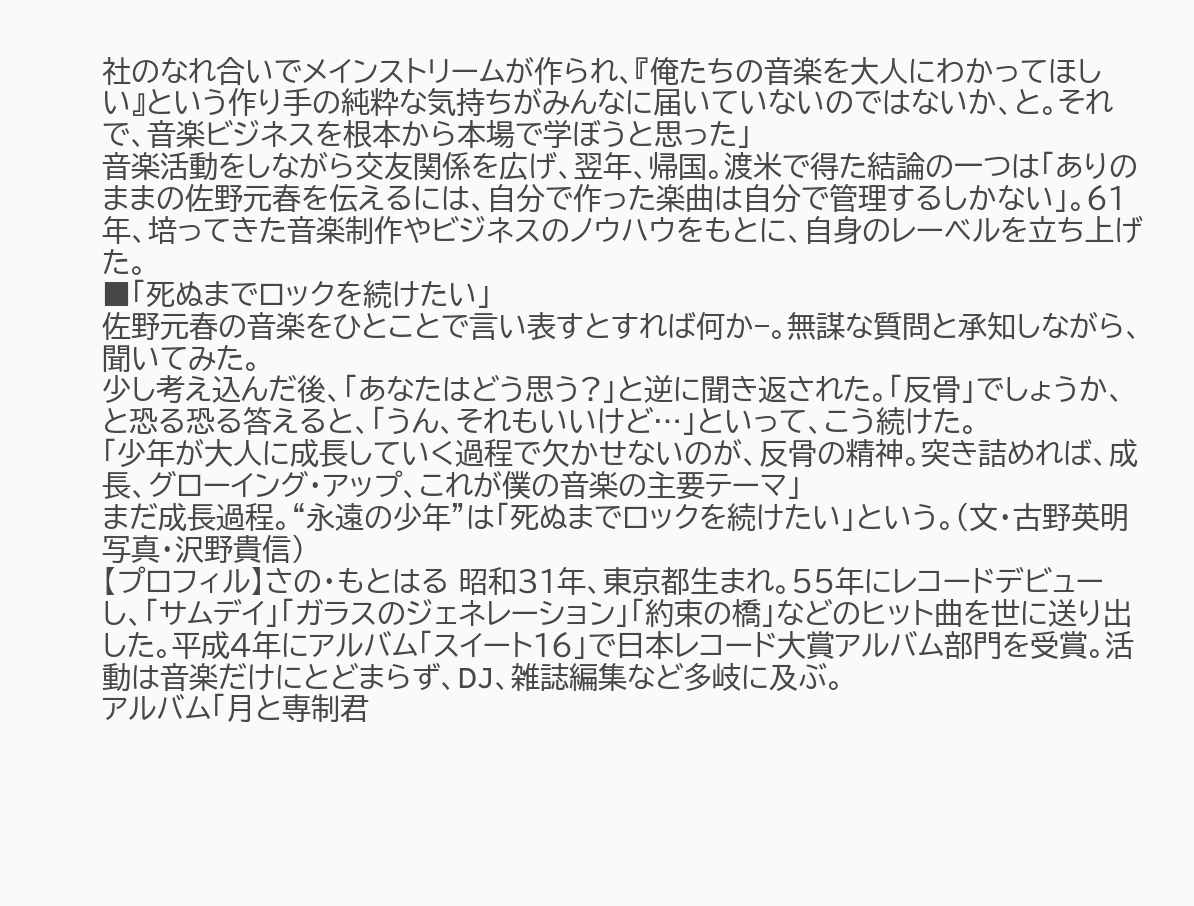社のなれ合いでメインストリームが作られ、『俺たちの音楽を大人にわかってほしい』という作り手の純粋な気持ちがみんなに届いていないのではないか、と。それで、音楽ビジネスを根本から本場で学ぼうと思った」
音楽活動をしながら交友関係を広げ、翌年、帰国。渡米で得た結論の一つは「ありのままの佐野元春を伝えるには、自分で作った楽曲は自分で管理するしかない」。61年、培ってきた音楽制作やビジネスのノウハウをもとに、自身のレーベルを立ち上げた。
■「死ぬまでロックを続けたい」
佐野元春の音楽をひとことで言い表すとすれば何か−。無謀な質問と承知しながら、聞いてみた。
少し考え込んだ後、「あなたはどう思う?」と逆に聞き返された。「反骨」でしょうか、と恐る恐る答えると、「うん、それもいいけど…」といって、こう続けた。
「少年が大人に成長していく過程で欠かせないのが、反骨の精神。突き詰めれば、成長、グローイング・アップ、これが僕の音楽の主要テーマ」
まだ成長過程。“永遠の少年”は「死ぬまでロックを続けたい」という。(文・古野英明 写真・沢野貴信)
【プロフィル】さの・もとはる 昭和31年、東京都生まれ。55年にレコードデビューし、「サムデイ」「ガラスのジェネレーション」「約束の橋」などのヒット曲を世に送り出した。平成4年にアルバム「スイート16」で日本レコード大賞アルバム部門を受賞。活動は音楽だけにとどまらず、DJ、雑誌編集など多岐に及ぶ。
アルバム「月と専制君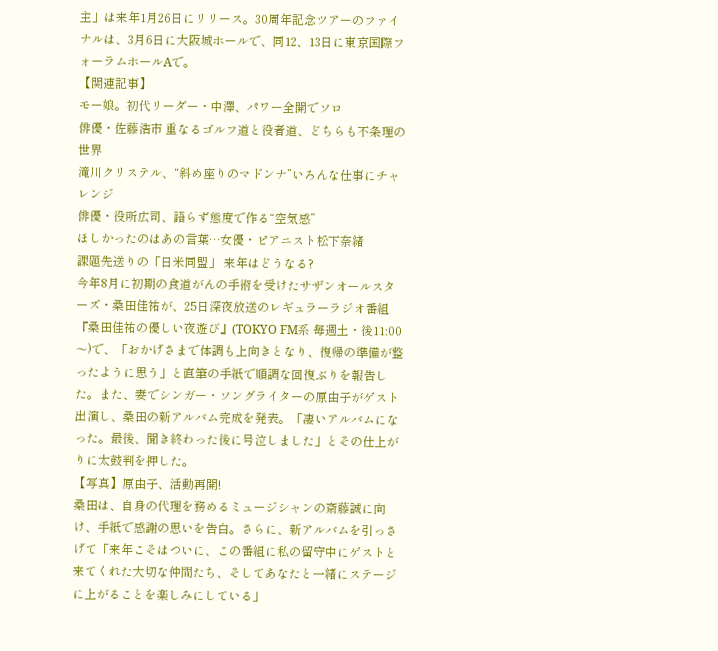主」は来年1月26日にリリース。30周年記念ツアーのファイナルは、3月6日に大阪城ホールで、同12、13日に東京国際フォーラムホールAで。
【関連記事】
モー娘。初代リーダー・中澤、パワー全開でソロ
俳優・佐藤浩市 重なるゴルフ道と役者道、どちらも不条理の世界
滝川クリステル、“斜め座りのマドンナ”いろんな仕事にチャレンジ
俳優・役所広司、語らず態度で作る“空気感”
ほしかったのはあの言葉…女優・ピアニスト松下奈緒
課題先送りの「日米同盟」 来年はどうなる?
今年8月に初期の食道がんの手術を受けたサザンオールスターズ・桑田佳祐が、25日深夜放送のレギュラーラジオ番組『桑田佳祐の優しい夜遊び』(TOKYO FM系 毎週土・後11:00〜)で、「おかげさまで体調も上向きとなり、復帰の準備が整ったように思う」と直筆の手紙で順調な回復ぶりを報告した。また、妻でシンガー・ソングライターの原由子がゲスト出演し、桑田の新アルバム完成を発表。「凄いアルバムになった。最後、聞き終わった後に号泣しました」とその仕上がりに太鼓判を押した。
【写真】原由子、活動再開!
桑田は、自身の代理を務めるミュージシャンの斎藤誠に向け、手紙で感謝の思いを告白。さらに、新アルバムを引っさげて「来年こそはついに、この番組に私の留守中にゲストと来てくれた大切な仲間たち、そしてあなたと一緒にステージに上がることを楽しみにしている」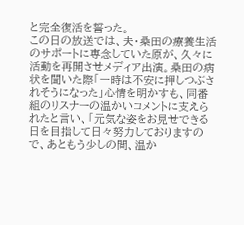と完全復活を誓った。
この日の放送では、夫・桑田の療養生活のサポートに専念していた原が、久々に活動を再開させメディア出演。桑田の病状を聞いた際「一時は不安に押しつぶされそうになった」心情を明かすも、同番組のリスナーの温かいコメントに支えられたと言い、「元気な姿をお見せできる日を目指して日々努力しておりますので、あともう少しの間、温か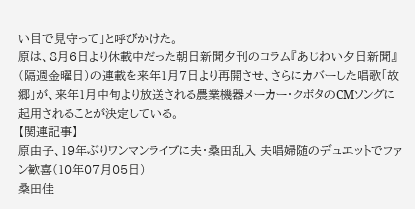い目で見守って」と呼びかけた。
原は、8月6日より休載中だった朝日新聞夕刊のコラム『あじわい夕日新聞』(隔週金曜日)の連載を来年1月7日より再開させ、さらにカバーした唱歌「故郷」が、来年1月中旬より放送される農業機器メーカー・クボタのCMソングに起用されることが決定している。
【関連記事】
原由子、19年ぶりワンマンライブに夫・桑田乱入 夫唱婦随のデュエットでファン歓喜(10年07月05日)
桑田佳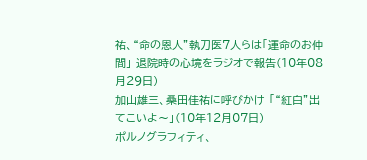祐、“命の恩人”執刀医7人らは「運命のお仲間」 退院時の心境をラジオで報告(10年08月29日)
加山雄三、桑田佳祐に呼びかけ 「“紅白”出てこいよ〜」(10年12月07日)
ポルノグラフィティ、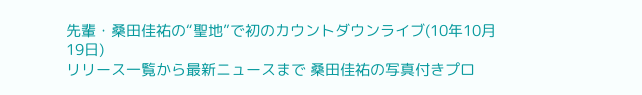先輩・桑田佳祐の“聖地”で初のカウントダウンライブ(10年10月19日)
リリース一覧から最新ニュースまで 桑田佳祐の写真付きプロ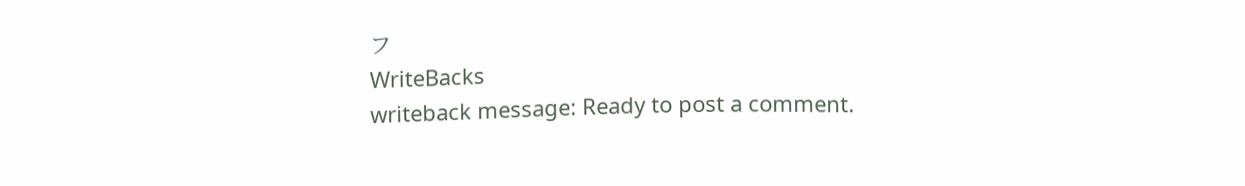フ
WriteBacks
writeback message: Ready to post a comment.